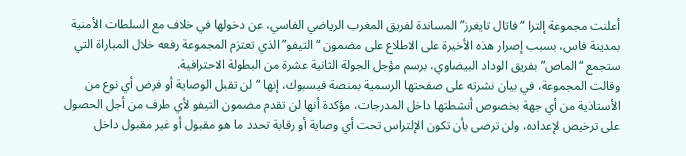أعلنت مجموعة إلترا “فاتال تايغرز” المساندة لفريق المغرب الرياضي الفاسي، عن دخولها في خلاف مع السلطات الأمنية بمدينة فاس، بسبب إصرار هذه الأخيرة على الاطلاع على مضمون “التيفو” الذي تعتزم المجموعة رفعه خلال المباراة التي ستجمع “الماص” بفريق الوداد البيضاوي، برسم مؤجل الجولة الثانية عشرة من البطولة الاحترافية.
وقالت المجموعة، في بيان نشرته على صفحتها الرسمية بمنصة فيسبوك، إنها “لن تقبل الوصاية أو فرض أي نوع من الأستاذية من أي جهة بخصوص أنشطتها داخل المدرجات، مؤكدة أنها لن تقدم مضمون التيفو لأي طرف من أجل الحصول على ترخيص لإعداده، ولن ترضى بأن تكون الإلتراس تحت أي وصاية أو رقابة تحدد ما هو مقبول أو غير مقبول داخل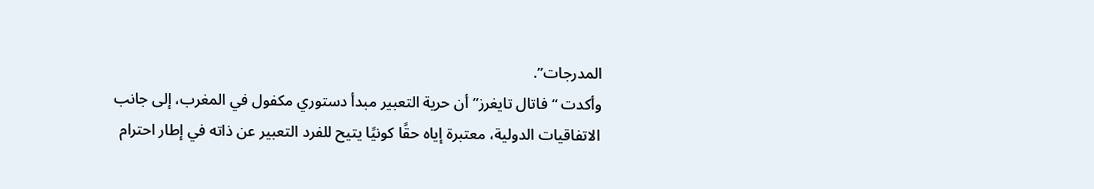المدرجات”.
وأكدت “فاتال تايغرز” أن حرية التعبير مبدأ دستوري مكفول في المغرب، إلى جانب الاتفاقيات الدولية، معتبرة إياه حقًا كونيًا يتيح للفرد التعبير عن ذاته في إطار احترام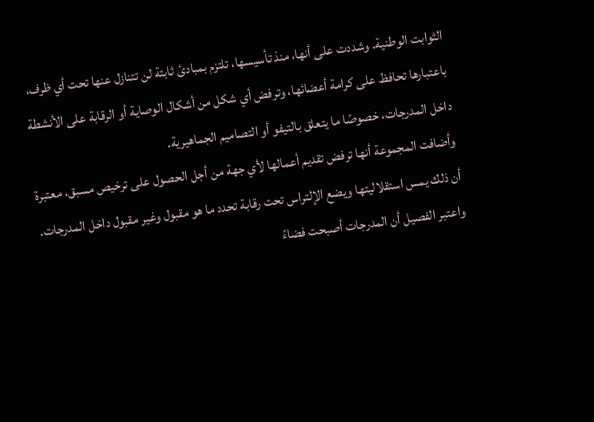الثوابت الوطنية. وشددت على أنها، منذ تأسيسها، تلتزم بمبادئ ثابتة لن تتنازل عنها تحت أي ظرف، باعتبارها تحافظ على كرامة أعضائها، وترفض أي شكل من أشكال الوصاية أو الرقابة على الأنشطة داخل المدرجات، خصوصًا ما يتعلق بالتيفو أو التصاميم الجماهيرية.
وأضافت المجموعة أنها ترفض تقديم أعمالها لأي جهة من أجل الحصول على ترخيص مسبق، معتبرة أن ذلك يمس استقلاليتها ويضع الإلتراس تحت رقابة تحدد ما هو مقبول وغير مقبول داخل المدرجات.
واعتبر الفصيل أن المدرجات أصبحت فضاءً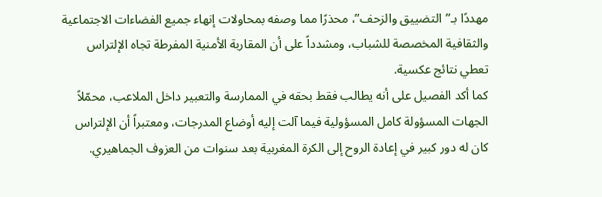مهددًا بـ”التضييق والزحف”، محذرًا مما وصفه بمحاولات إنهاء جميع الفضاءات الاجتماعية والثقافية المخصصة للشباب، ومشدداً على أن المقاربة الأمنية المفرطة تجاه الإلتراس تعطي نتائج عكسية.
كما أكد الفصيل على أنه يطالب فقط بحقه في الممارسة والتعبير داخل الملاعب، محمّلاً الجهات المسؤولة كامل المسؤولية فيما آلت إليه أوضاع المدرجات، ومعتبراً أن الإلتراس كان له دور كبير في إعادة الروح إلى الكرة المغربية بعد سنوات من العزوف الجماهيري.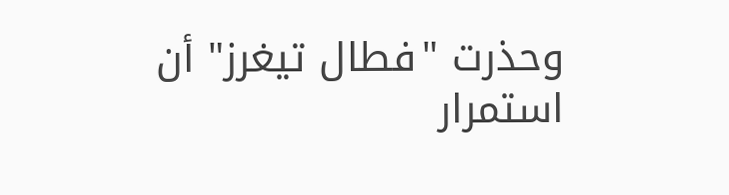وحذرت "فطال تيغرز" أن استمرار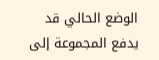الوضع الحالي قد يدفع المجموعة إلى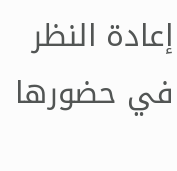إعادة النظر في حضورها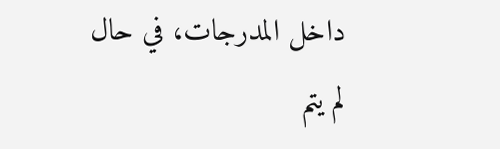داخل المدرجات، في حال لم يتم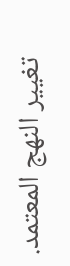تغيير النهج المعتمد.